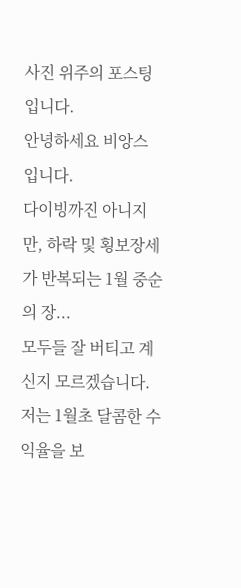사진 위주의 포스팅 입니다.
안녕하세요 비앙스 입니다.
다이빙까진 아니지만, 하락 및 횡보장세가 반복되는 1월 중순의 장...
모두들 잘 버티고 계신지 모르겠습니다.
저는 1월초 달콤한 수익율을 보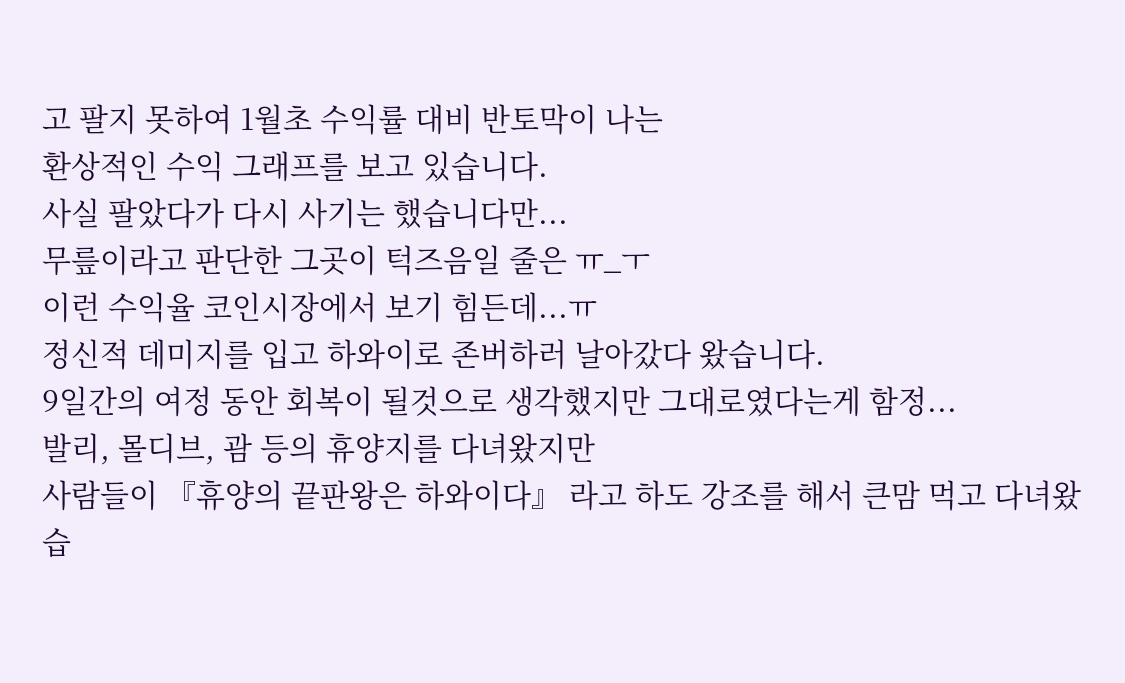고 팔지 못하여 1월초 수익률 대비 반토막이 나는
환상적인 수익 그래프를 보고 있습니다.
사실 팔았다가 다시 사기는 했습니다만...
무릎이라고 판단한 그곳이 턱즈음일 줄은 ㅠ_ㅜ
이런 수익율 코인시장에서 보기 힘든데...ㅠ
정신적 데미지를 입고 하와이로 존버하러 날아갔다 왔습니다.
9일간의 여정 동안 회복이 될것으로 생각했지만 그대로였다는게 함정...
발리, 몰디브, 괌 등의 휴양지를 다녀왔지만
사람들이 『휴양의 끝판왕은 하와이다』 라고 하도 강조를 해서 큰맘 먹고 다녀왔습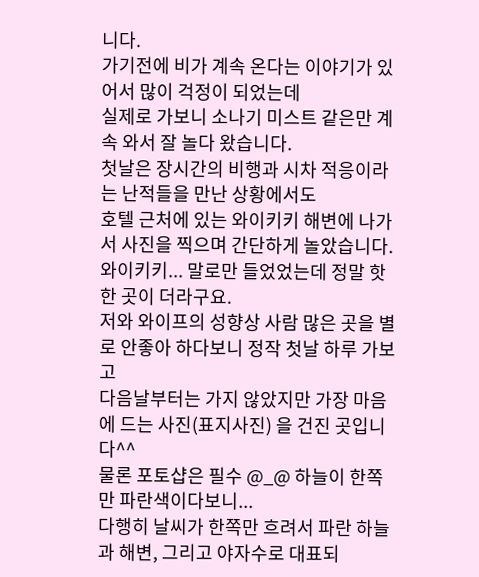니다.
가기전에 비가 계속 온다는 이야기가 있어서 많이 걱정이 되었는데
실제로 가보니 소나기 미스트 같은만 계속 와서 잘 놀다 왔습니다.
첫날은 장시간의 비행과 시차 적응이라는 난적들을 만난 상황에서도
호텔 근처에 있는 와이키키 해변에 나가서 사진을 찍으며 간단하게 놀았습니다.
와이키키... 말로만 들었었는데 정말 핫한 곳이 더라구요.
저와 와이프의 성향상 사람 많은 곳을 별로 안좋아 하다보니 정작 첫날 하루 가보고
다음날부터는 가지 않았지만 가장 마음에 드는 사진(표지사진) 을 건진 곳입니다^^
물론 포토샵은 필수 @_@ 하늘이 한쪽만 파란색이다보니...
다행히 날씨가 한쪽만 흐려서 파란 하늘과 해변, 그리고 야자수로 대표되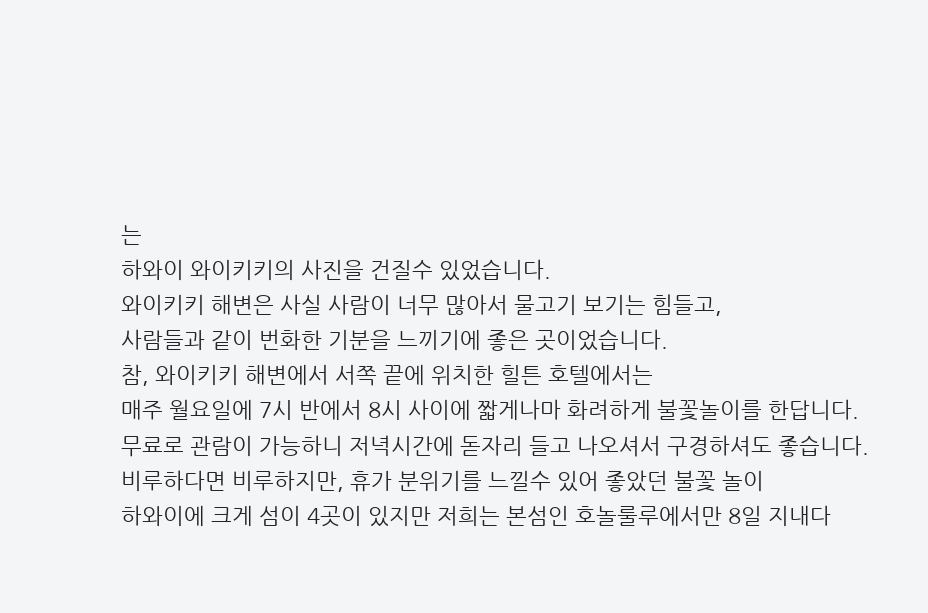는
하와이 와이키키의 사진을 건질수 있었습니다.
와이키키 해변은 사실 사람이 너무 많아서 물고기 보기는 힘들고,
사람들과 같이 번화한 기분을 느끼기에 좋은 곳이었습니다.
참, 와이키키 해변에서 서쪽 끝에 위치한 힐튼 호텔에서는
매주 월요일에 7시 반에서 8시 사이에 짧게나마 화려하게 불꽃놀이를 한답니다.
무료로 관람이 가능하니 저녁시간에 돋자리 들고 나오셔서 구경하셔도 좋습니다.
비루하다면 비루하지만, 휴가 분위기를 느낄수 있어 좋았던 불꽃 놀이
하와이에 크게 섬이 4곳이 있지만 저희는 본섬인 호놀룰루에서만 8일 지내다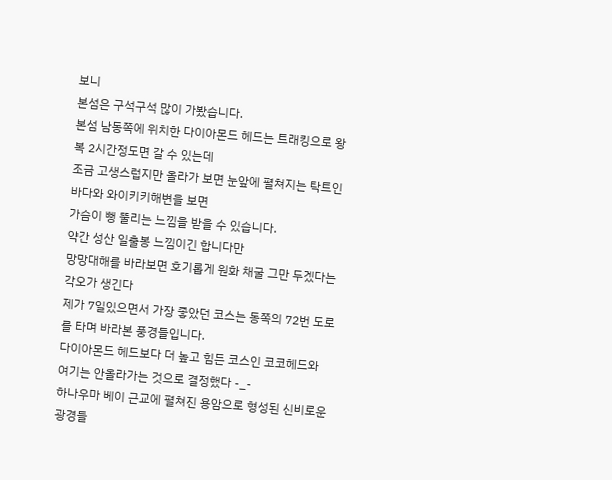보니
본섬은 구석구석 많이 가봤습니다.
본섬 남동쪽에 위치한 다이아몬드 헤드는 트래킹으로 왕복 2시간정도면 갈 수 있는데
조금 고생스럽지만 올라가 보면 눈앞에 펼쳐지는 탁트인 바다와 와이키키해변을 보면
가슴이 뻥 뚤리는 느낌을 받을 수 있습니다.
약간 성산 일출봉 느낌이긴 합니다만
망망대해를 바라보면 호기롭게 원화 채굴 그만 두겠다는 각오가 생긴다
제가 7일있으면서 가장 좋았던 코스는 동쪽의 72번 도로를 타며 바라본 풍경들입니다.
다이아몬드 헤드보다 더 높고 힘든 코스인 코코헤드와
여기는 안올라가는 것으로 결정했다 -_-
하나우마 베이 근교에 펼쳐진 용암으로 형성된 신비로운 광경들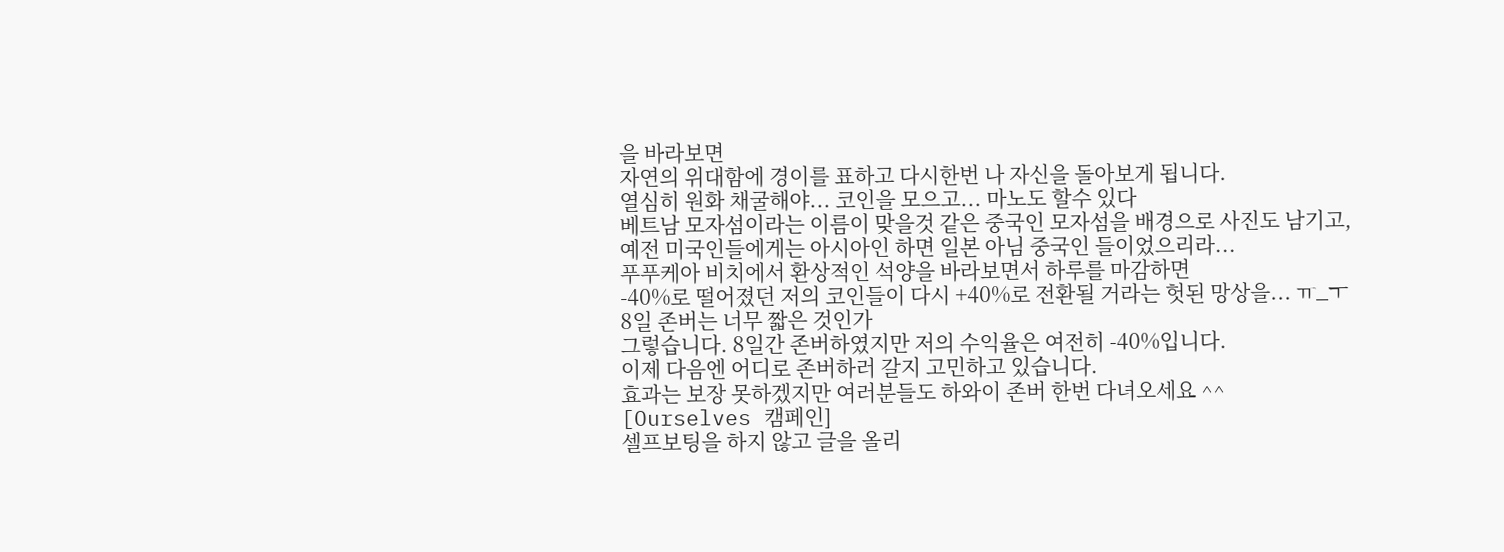을 바라보면
자연의 위대함에 경이를 표하고 다시한번 나 자신을 돌아보게 됩니다.
열심히 원화 채굴해야... 코인을 모으고... 마노도 할수 있다
베트남 모자섬이라는 이름이 맞을것 같은 중국인 모자섬을 배경으로 사진도 남기고,
예전 미국인들에게는 아시아인 하면 일본 아님 중국인 들이었으리라...
푸푸케아 비치에서 환상적인 석양을 바라보면서 하루를 마감하면
-40%로 떨어졌던 저의 코인들이 다시 +40%로 전환될 거라는 헛된 망상을... ㅠ_ㅜ
8일 존버는 너무 짧은 것인가
그렇습니다. 8일간 존버하였지만 저의 수익율은 여전히 -40%입니다.
이제 다음엔 어디로 존버하러 갈지 고민하고 있습니다.
효과는 보장 못하겠지만 여러분들도 하와이 존버 한번 다녀오세요 ^^
[Ourselves 캠페인]
셀프보팅을 하지 않고 글을 올리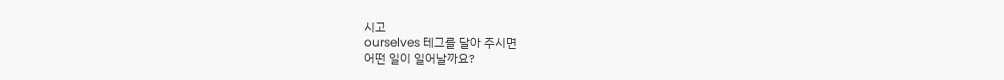시고
ourselves 테그를 달아 주시면
어떤 일이 일어날까요?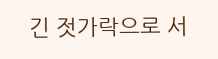긴 젓가락으로 서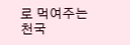로 먹여주는 천국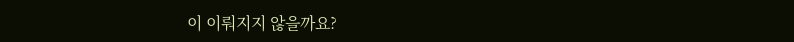이 이뤄지지 않을까요?